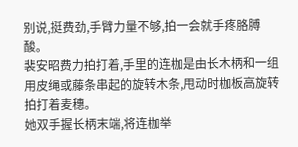别说,挺费劲,手臂力量不够,拍一会就手疼胳膊酸。
裴安昭费力拍打着,手里的连枷是由长木柄和一组用皮绳或藤条串起的旋转木条,甩动时枷板高旋转拍打着麦穗。
她双手握长柄末端,将连枷举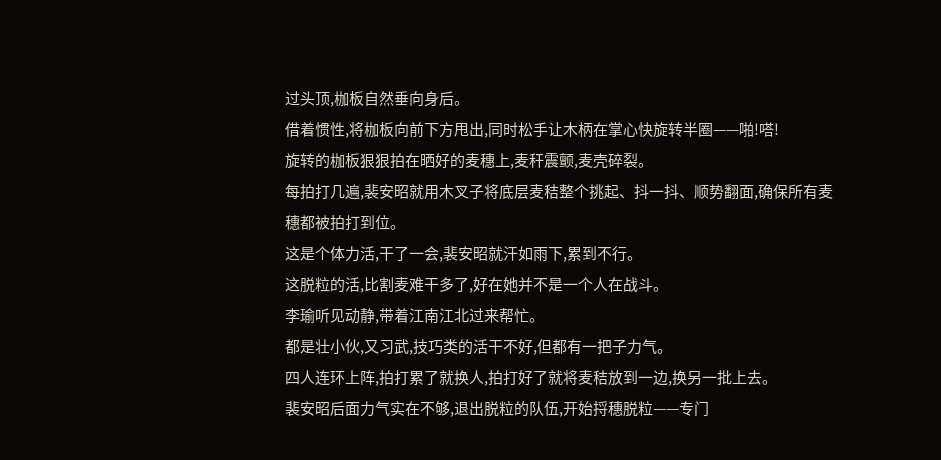过头顶,枷板自然垂向身后。
借着惯性,将枷板向前下方甩出,同时松手让木柄在掌心快旋转半圈——啪!嗒!
旋转的枷板狠狠拍在晒好的麦穗上,麦秆震颤,麦壳碎裂。
每拍打几遍,裴安昭就用木叉子将底层麦秸整个挑起、抖一抖、顺势翻面,确保所有麦穗都被拍打到位。
这是个体力活,干了一会,裴安昭就汗如雨下,累到不行。
这脱粒的活,比割麦难干多了,好在她并不是一个人在战斗。
李瑜听见动静,带着江南江北过来帮忙。
都是壮小伙,又习武,技巧类的活干不好,但都有一把子力气。
四人连环上阵,拍打累了就换人,拍打好了就将麦秸放到一边,换另一批上去。
裴安昭后面力气实在不够,退出脱粒的队伍,开始捋穗脱粒——专门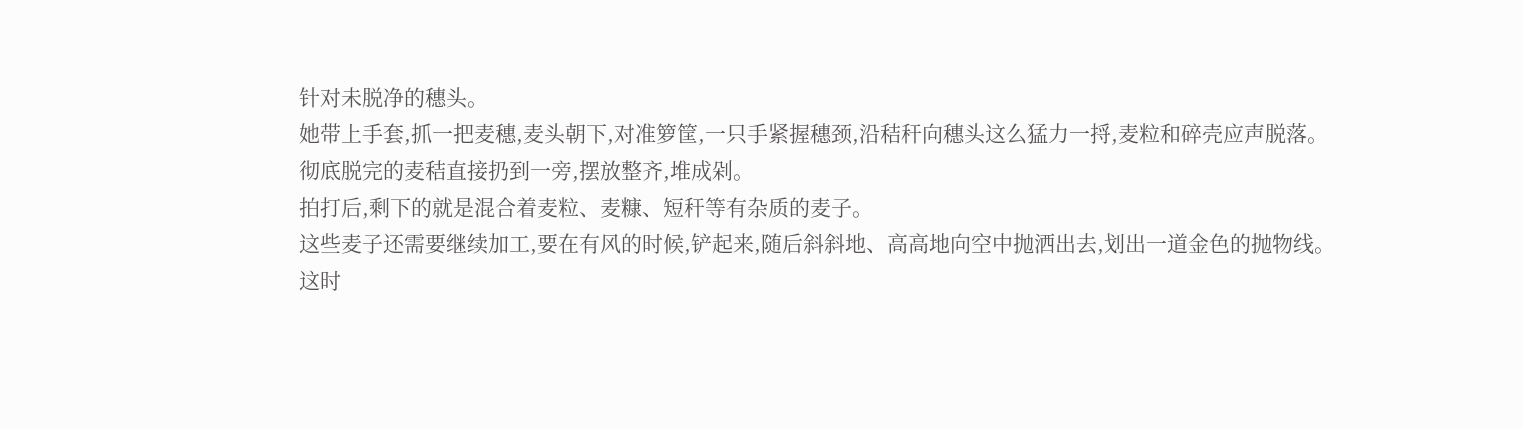针对未脱净的穗头。
她带上手套,抓一把麦穗,麦头朝下,对准箩筐,一只手紧握穗颈,沿秸秆向穗头这么猛力一捋,麦粒和碎壳应声脱落。
彻底脱完的麦秸直接扔到一旁,摆放整齐,堆成剁。
拍打后,剩下的就是混合着麦粒、麦糠、短秆等有杂质的麦子。
这些麦子还需要继续加工,要在有风的时候,铲起来,随后斜斜地、高高地向空中抛洒出去,划出一道金色的抛物线。
这时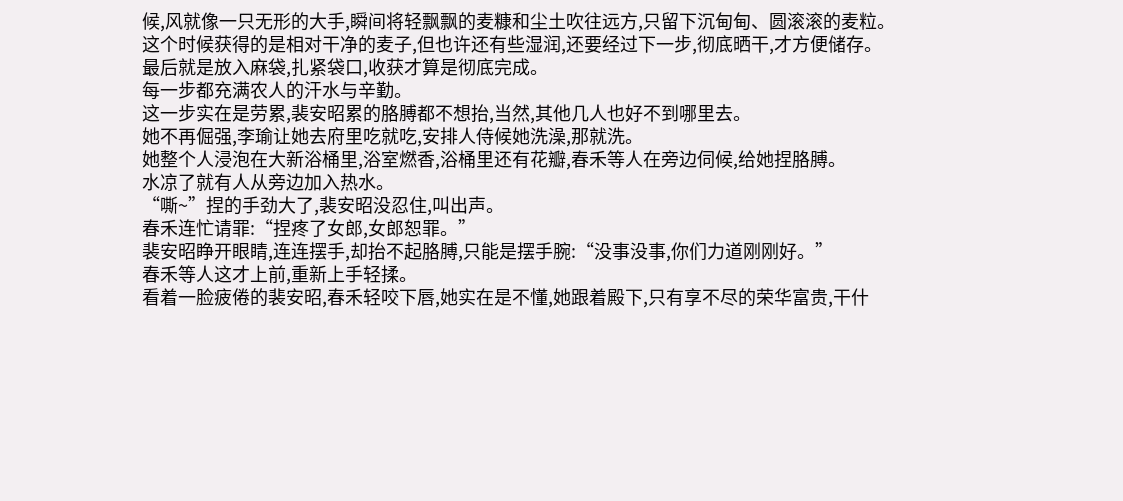候,风就像一只无形的大手,瞬间将轻飘飘的麦糠和尘土吹往远方,只留下沉甸甸、圆滚滚的麦粒。
这个时候获得的是相对干净的麦子,但也许还有些湿润,还要经过下一步,彻底晒干,才方便储存。
最后就是放入麻袋,扎紧袋口,收获才算是彻底完成。
每一步都充满农人的汗水与辛勤。
这一步实在是劳累,裴安昭累的胳膊都不想抬,当然,其他几人也好不到哪里去。
她不再倔强,李瑜让她去府里吃就吃,安排人侍候她洗澡,那就洗。
她整个人浸泡在大新浴桶里,浴室燃香,浴桶里还有花瓣,春禾等人在旁边伺候,给她捏胳膊。
水凉了就有人从旁边加入热水。
“嘶~”捏的手劲大了,裴安昭没忍住,叫出声。
春禾连忙请罪:“捏疼了女郎,女郎恕罪。”
裴安昭睁开眼睛,连连摆手,却抬不起胳膊,只能是摆手腕:“没事没事,你们力道刚刚好。”
春禾等人这才上前,重新上手轻揉。
看着一脸疲倦的裴安昭,春禾轻咬下唇,她实在是不懂,她跟着殿下,只有享不尽的荣华富贵,干什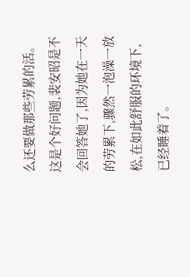么还要做那些劳累的活。
这是个好问题,裴安昭是不会回答她了,因为她在一天的劳累下,骤然一泡澡一放松,在如此舒服的环境下,已经睡着了。